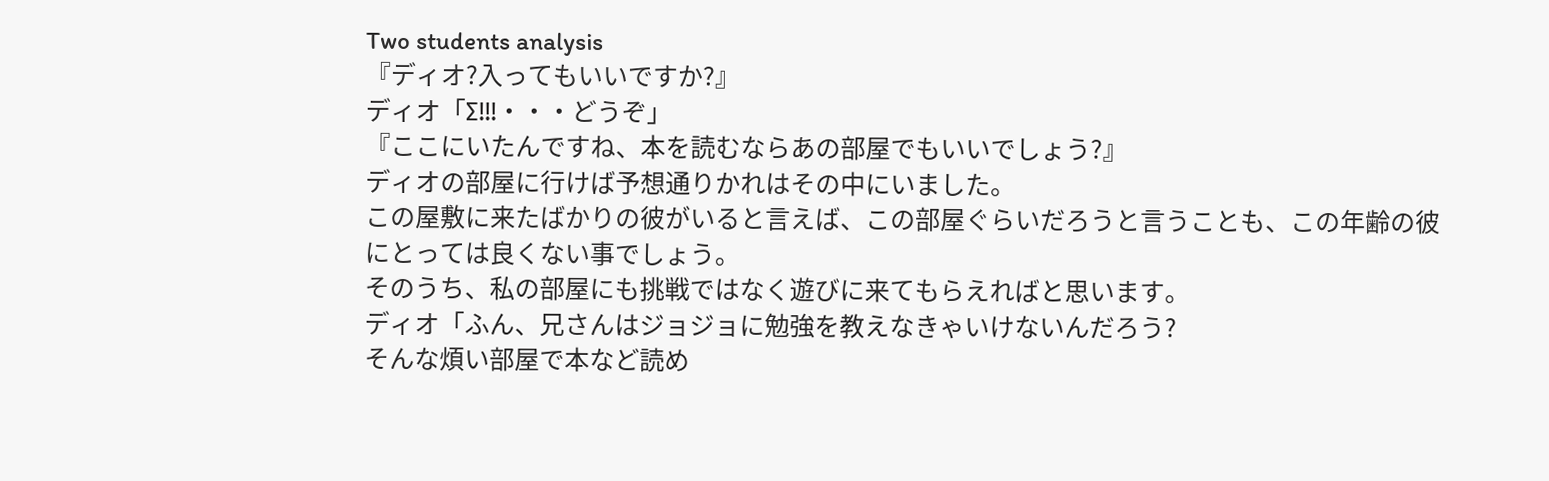Two students analysis
『ディオ?入ってもいいですか?』
ディオ「Σ!!!・・・どうぞ」
『ここにいたんですね、本を読むならあの部屋でもいいでしょう?』
ディオの部屋に行けば予想通りかれはその中にいました。
この屋敷に来たばかりの彼がいると言えば、この部屋ぐらいだろうと言うことも、この年齢の彼にとっては良くない事でしょう。
そのうち、私の部屋にも挑戦ではなく遊びに来てもらえればと思います。
ディオ「ふん、兄さんはジョジョに勉強を教えなきゃいけないんだろう?
そんな煩い部屋で本など読め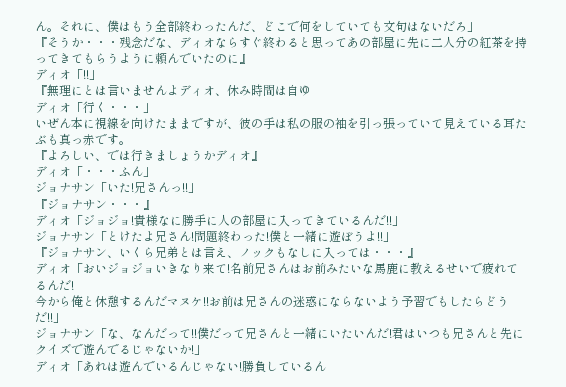ん。それに、僕はもう全部終わったんだ、どこで何をしていても文句はないだろ」
『そうか・・・残念だな、ディオならすぐ終わると思ってあの部屋に先に二人分の紅茶を持ってきてもらうように頼んでいたのに』
ディオ「!!」
『無理にとは言いませんよディオ、休み時間は自ゆ
ディオ「行く・・・」
いぜん本に視線を向けたままですが、彼の手は私の服の袖を引っ張っていて見えている耳たぶも真っ赤です。
『よろしい、では行きましょうかディオ』
ディオ「・・・ふん」
ジョナサン「いた!兄さんっ!!」
『ジョナサン・・・』
ディオ「ジョジョ!貴様なに勝手に人の部屋に入ってきているんだ!!」
ジョナサン「とけたよ兄さん!問題終わった!僕と一緒に遊ぼうよ!!」
『ジョナサン、いくら兄弟とは言え、ノックもなしに入っては・・・』
ディオ「おいジョジョいきなり来て!名前兄さんはお前みたいな馬鹿に教えるせいで疲れてるんだ!
今から俺と休憩するんだマヌケ!!お前は兄さんの迷惑にならないよう予習でもしたらどうだ!!」
ジョナサン「な、なんだって!!僕だって兄さんと一緒にいたいんだ!君はいつも兄さんと先にクイズで遊んでるじゃないか!」
ディオ「あれは遊んでいるんじゃない!勝負しているん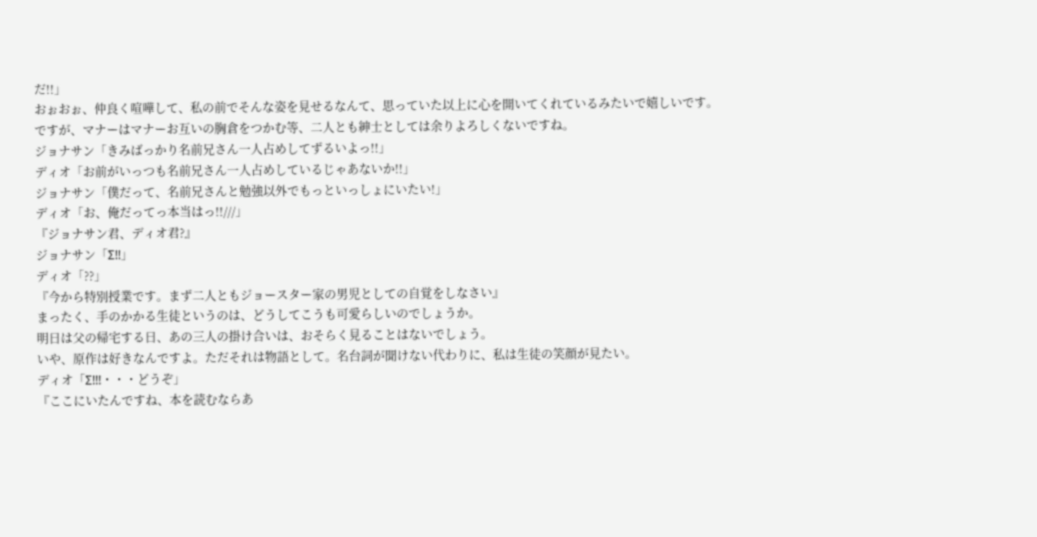だ!!」
おぉおぉ、仲良く喧嘩して、私の前でそんな姿を見せるなんて、思っていた以上に心を開いてくれているみたいで嬉しいです。
ですが、マナーはマナーお互いの胸倉をつかむ等、二人とも紳士としては余りよろしくないですね。
ジョナサン「きみばっかり名前兄さん一人占めしてずるいよっ!!」
ディオ「お前がいっつも名前兄さん一人占めしているじゃあないか!!」
ジョナサン「僕だって、名前兄さんと勉強以外でもっといっしょにいたい!」
ディオ「お、俺だってっ本当はっ!!///」
『ジョナサン君、ディオ君?』
ジョナサン「Σ!!」
ディオ「??」
『今から特別授業です。まず二人ともジョースター家の男児としての自覚をしなさい』
まったく、手のかかる生徒というのは、どうしてこうも可愛らしいのでしょうか。
明日は父の帰宅する日、あの三人の掛け合いは、おそらく見ることはないでしょう。
いや、原作は好きなんですよ。ただそれは物語として。名台詞が聞けない代わりに、私は生徒の笑顔が見たい。
ディオ「Σ!!!・・・どうぞ」
『ここにいたんですね、本を読むならあ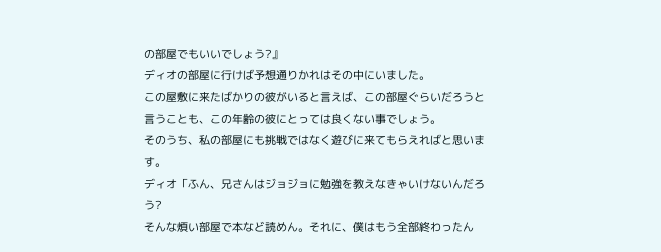の部屋でもいいでしょう?』
ディオの部屋に行けば予想通りかれはその中にいました。
この屋敷に来たばかりの彼がいると言えば、この部屋ぐらいだろうと言うことも、この年齢の彼にとっては良くない事でしょう。
そのうち、私の部屋にも挑戦ではなく遊びに来てもらえればと思います。
ディオ「ふん、兄さんはジョジョに勉強を教えなきゃいけないんだろう?
そんな煩い部屋で本など読めん。それに、僕はもう全部終わったん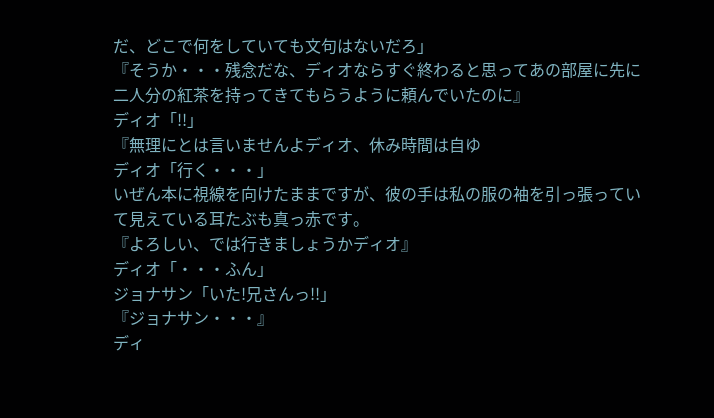だ、どこで何をしていても文句はないだろ」
『そうか・・・残念だな、ディオならすぐ終わると思ってあの部屋に先に二人分の紅茶を持ってきてもらうように頼んでいたのに』
ディオ「!!」
『無理にとは言いませんよディオ、休み時間は自ゆ
ディオ「行く・・・」
いぜん本に視線を向けたままですが、彼の手は私の服の袖を引っ張っていて見えている耳たぶも真っ赤です。
『よろしい、では行きましょうかディオ』
ディオ「・・・ふん」
ジョナサン「いた!兄さんっ!!」
『ジョナサン・・・』
ディ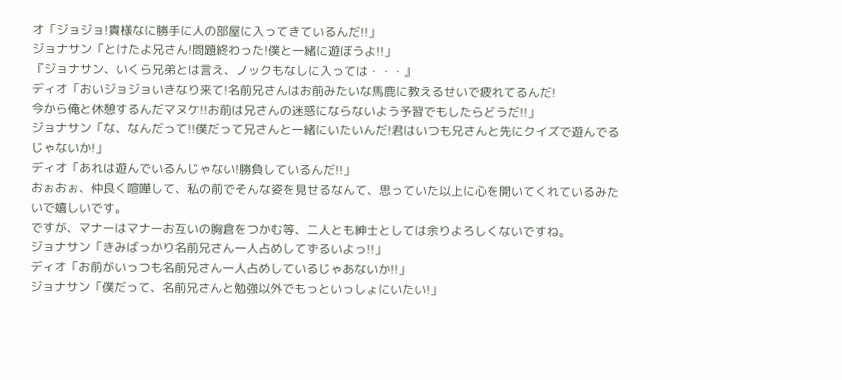オ「ジョジョ!貴様なに勝手に人の部屋に入ってきているんだ!!」
ジョナサン「とけたよ兄さん!問題終わった!僕と一緒に遊ぼうよ!!」
『ジョナサン、いくら兄弟とは言え、ノックもなしに入っては・・・』
ディオ「おいジョジョいきなり来て!名前兄さんはお前みたいな馬鹿に教えるせいで疲れてるんだ!
今から俺と休憩するんだマヌケ!!お前は兄さんの迷惑にならないよう予習でもしたらどうだ!!」
ジョナサン「な、なんだって!!僕だって兄さんと一緒にいたいんだ!君はいつも兄さんと先にクイズで遊んでるじゃないか!」
ディオ「あれは遊んでいるんじゃない!勝負しているんだ!!」
おぉおぉ、仲良く喧嘩して、私の前でそんな姿を見せるなんて、思っていた以上に心を開いてくれているみたいで嬉しいです。
ですが、マナーはマナーお互いの胸倉をつかむ等、二人とも紳士としては余りよろしくないですね。
ジョナサン「きみばっかり名前兄さん一人占めしてずるいよっ!!」
ディオ「お前がいっつも名前兄さん一人占めしているじゃあないか!!」
ジョナサン「僕だって、名前兄さんと勉強以外でもっといっしょにいたい!」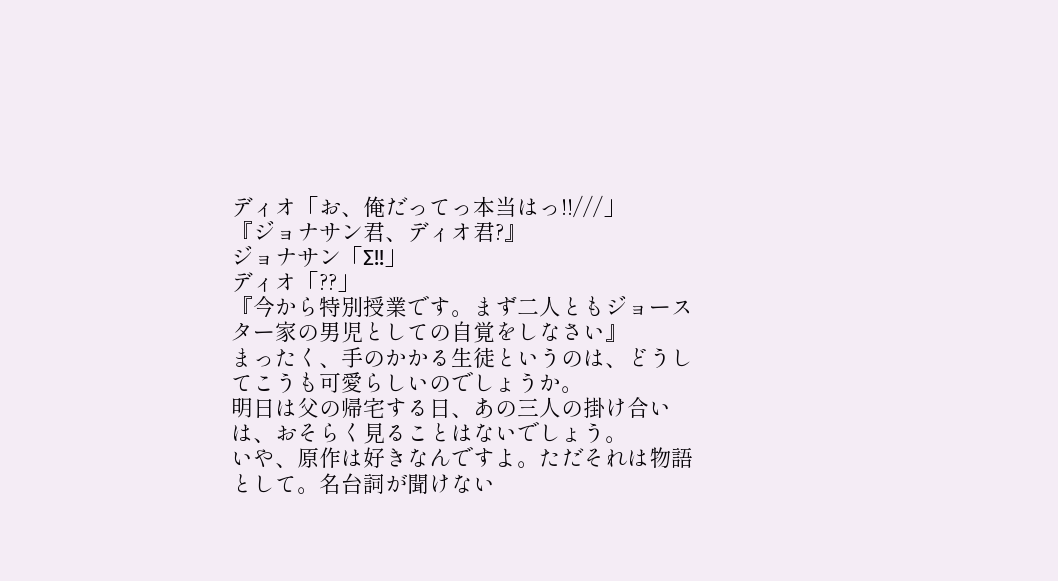ディオ「お、俺だってっ本当はっ!!///」
『ジョナサン君、ディオ君?』
ジョナサン「Σ!!」
ディオ「??」
『今から特別授業です。まず二人ともジョースター家の男児としての自覚をしなさい』
まったく、手のかかる生徒というのは、どうしてこうも可愛らしいのでしょうか。
明日は父の帰宅する日、あの三人の掛け合いは、おそらく見ることはないでしょう。
いや、原作は好きなんですよ。ただそれは物語として。名台詞が聞けない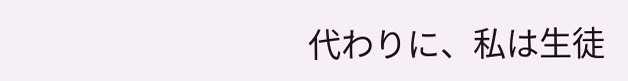代わりに、私は生徒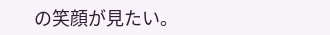の笑顔が見たい。